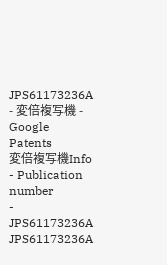JPS61173236A - 変倍複写機 - Google Patents
変倍複写機Info
- Publication number
- JPS61173236A JPS61173236A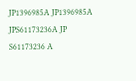JP1396985A JP1396985A JPS61173236A JP S61173236 A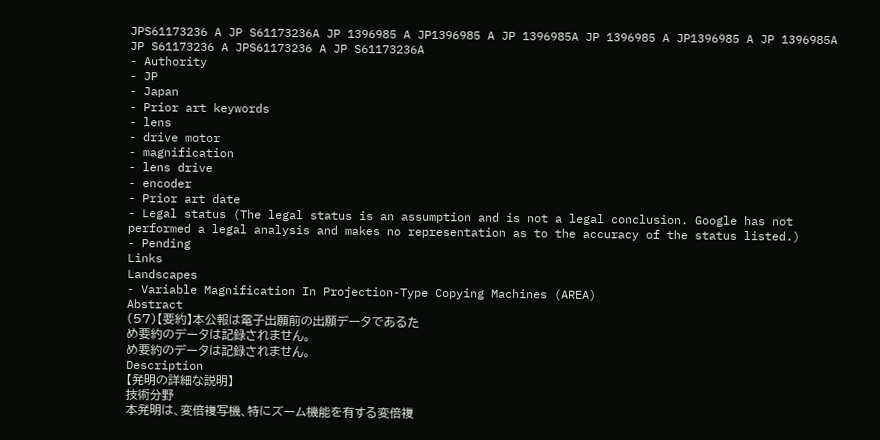JPS61173236 A JP S61173236A JP 1396985 A JP1396985 A JP 1396985A JP 1396985 A JP1396985 A JP 1396985A JP S61173236 A JPS61173236 A JP S61173236A
- Authority
- JP
- Japan
- Prior art keywords
- lens
- drive motor
- magnification
- lens drive
- encoder
- Prior art date
- Legal status (The legal status is an assumption and is not a legal conclusion. Google has not performed a legal analysis and makes no representation as to the accuracy of the status listed.)
- Pending
Links
Landscapes
- Variable Magnification In Projection-Type Copying Machines (AREA)
Abstract
(57)【要約】本公報は電子出願前の出願データであるた
め要約のデータは記録されません。
め要約のデータは記録されません。
Description
【発明の詳細な説明】
技術分野
本発明は、変倍複写機、特にズーム機能を有する変倍複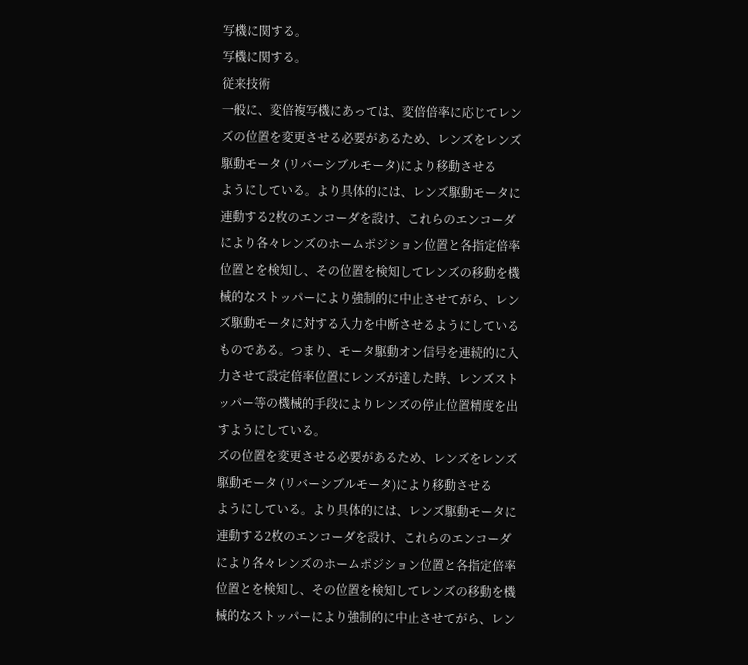写機に関する。
写機に関する。
従来技術
一般に、変倍複写機にあっては、変倍倍率に応じてレン
ズの位置を変更させる必要があるため、レンズをレンズ
駆動モータ (リバーシブルモータ)により移動させる
ようにしている。より具体的には、レンズ駆動モータに
連動する2枚のエンコーダを設け、これらのエンコーダ
により各々レンズのホームポジション位置と各指定倍率
位置とを検知し、その位置を検知してレンズの移動を機
械的なストッパーにより強制的に中止させてがら、レン
ズ駆動モータに対する入力を中断させるようにしている
ものである。つまり、モータ駆動オン信号を連続的に入
力させて設定倍率位置にレンズが達した時、レンズスト
ッパー等の機械的手段によりレンズの停止位置精度を出
すようにしている。
ズの位置を変更させる必要があるため、レンズをレンズ
駆動モータ (リバーシブルモータ)により移動させる
ようにしている。より具体的には、レンズ駆動モータに
連動する2枚のエンコーダを設け、これらのエンコーダ
により各々レンズのホームポジション位置と各指定倍率
位置とを検知し、その位置を検知してレンズの移動を機
械的なストッパーにより強制的に中止させてがら、レン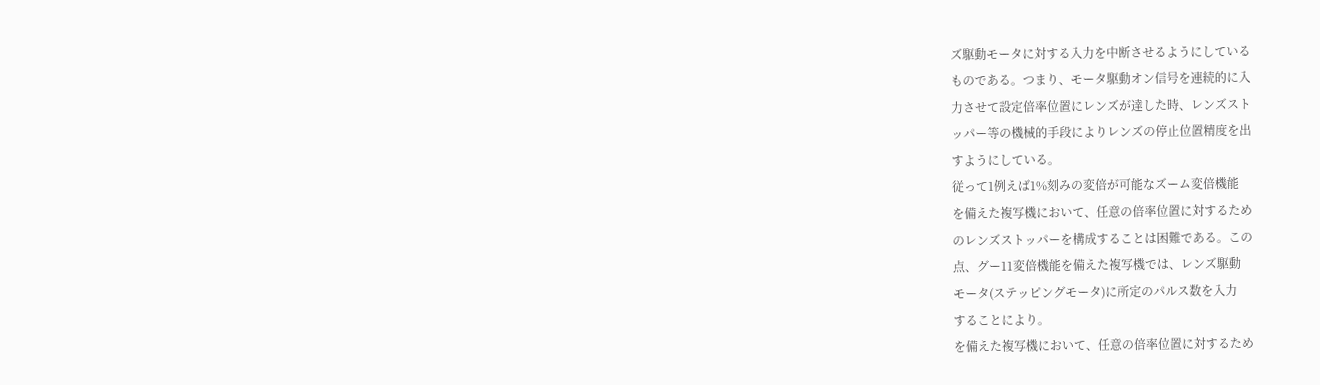ズ駆動モータに対する入力を中断させるようにしている
ものである。つまり、モータ駆動オン信号を連続的に入
力させて設定倍率位置にレンズが達した時、レンズスト
ッパー等の機械的手段によりレンズの停止位置精度を出
すようにしている。
従って1例えば1%刻みの変倍が可能なズーム変倍機能
を備えた複写機において、任意の倍率位置に対するため
のレンズストッパーを構成することは困難である。この
点、グー11変倍機能を備えた複写機では、レンズ駆動
モータ(ステッピングモータ)に所定のパルス数を入力
することにより。
を備えた複写機において、任意の倍率位置に対するため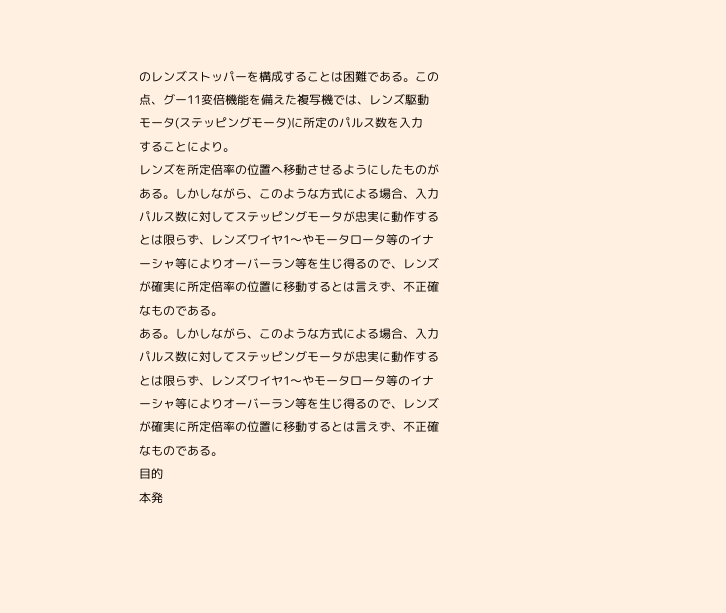のレンズストッパーを構成することは困難である。この
点、グー11変倍機能を備えた複写機では、レンズ駆動
モータ(ステッピングモータ)に所定のパルス数を入力
することにより。
レンズを所定倍率の位置へ移動させるようにしたものが
ある。しかしながら、このような方式による場合、入力
パルス数に対してステッピングモータが忠実に動作する
とは限らず、レンズワイヤ1〜やモータロータ等のイナ
ーシャ等によりオーバーラン等を生じ得るので、レンズ
が確実に所定倍率の位置に移動するとは言えず、不正確
なものである。
ある。しかしながら、このような方式による場合、入力
パルス数に対してステッピングモータが忠実に動作する
とは限らず、レンズワイヤ1〜やモータロータ等のイナ
ーシャ等によりオーバーラン等を生じ得るので、レンズ
が確実に所定倍率の位置に移動するとは言えず、不正確
なものである。
目的
本発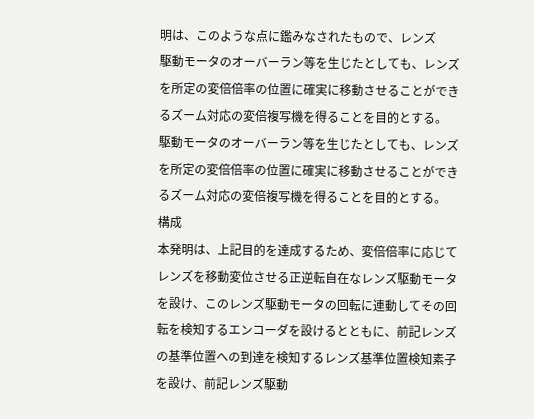明は、このような点に鑑みなされたもので、レンズ
駆動モータのオーバーラン等を生じたとしても、レンズ
を所定の変倍倍率の位置に確実に移動させることができ
るズーム対応の変倍複写機を得ることを目的とする。
駆動モータのオーバーラン等を生じたとしても、レンズ
を所定の変倍倍率の位置に確実に移動させることができ
るズーム対応の変倍複写機を得ることを目的とする。
構成
本発明は、上記目的を達成するため、変倍倍率に応じて
レンズを移動変位させる正逆転自在なレンズ駆動モータ
を設け、このレンズ駆動モータの回転に連動してその回
転を検知するエンコーダを設けるとともに、前記レンズ
の基準位置への到達を検知するレンズ基準位置検知素子
を設け、前記レンズ駆動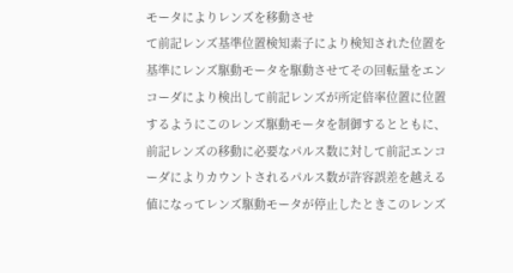モータによりレンズを移動させ
て前記レンズ基準位置検知素子により検知された位置を
基準にレンズ駆動モータを駆動させてその回転量をエン
コーダにより検出して前記レンズが所定倍率位置に位置
するようにこのレンズ駆動モータを制御するとともに、
前記レンズの移動に必要なパルス数に対して前記エンコ
ーダによりカウントされるパルス数が許容誤差を越える
値になってレンズ駆動モータが停止したときこのレンズ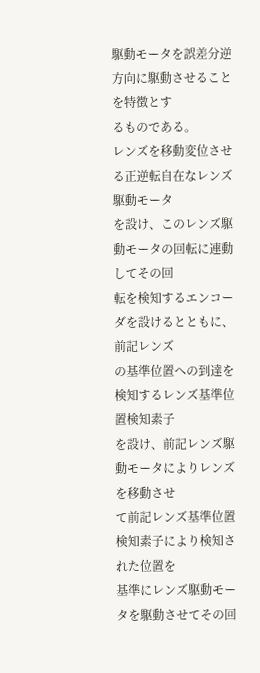駆動モータを誤差分逆方向に駆動させることを特徴とす
るものである。
レンズを移動変位させる正逆転自在なレンズ駆動モータ
を設け、このレンズ駆動モータの回転に連動してその回
転を検知するエンコーダを設けるとともに、前記レンズ
の基準位置への到達を検知するレンズ基準位置検知素子
を設け、前記レンズ駆動モータによりレンズを移動させ
て前記レンズ基準位置検知素子により検知された位置を
基準にレンズ駆動モータを駆動させてその回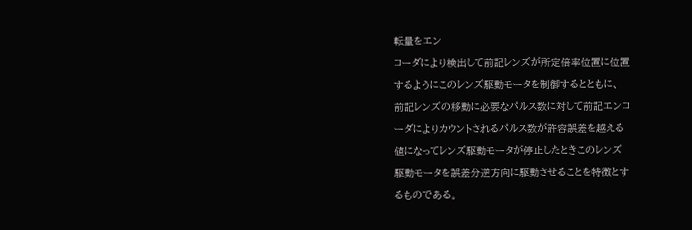転量をエン
コーダにより検出して前記レンズが所定倍率位置に位置
するようにこのレンズ駆動モータを制御するとともに、
前記レンズの移動に必要なパルス数に対して前記エンコ
ーダによりカウントされるパルス数が許容誤差を越える
値になってレンズ駆動モータが停止したときこのレンズ
駆動モータを誤差分逆方向に駆動させることを特徴とす
るものである。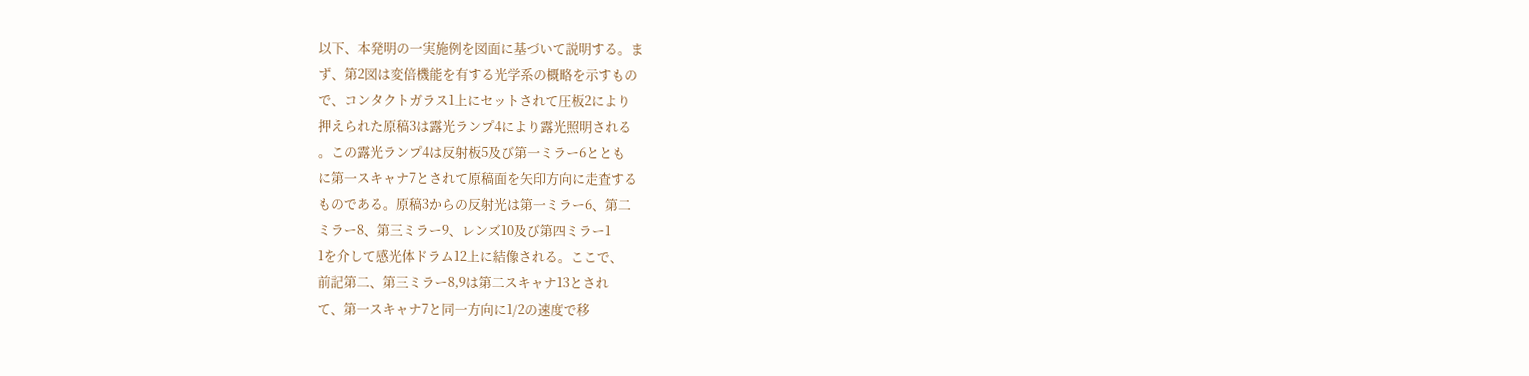以下、本発明の一実施例を図面に基づいて説明する。ま
ず、第2図は変倍機能を有する光学系の概略を示すもの
で、コンタクトガラス1上にセットされて圧板2により
押えられた原稿3は露光ランプ4により露光照明される
。この露光ランプ4は反射板5及び第一ミラー6ととも
に第一スキャナ7とされて原稿面を矢印方向に走査する
ものである。原稿3からの反射光は第一ミラー6、第二
ミラー8、第三ミラー9、レンズ10及び第四ミラー1
1を介して感光体ドラム12上に結像される。ここで、
前記第二、第三ミラー8,9は第二スキャナ13とされ
て、第一スキャナ7と同一方向に1/2の速度で移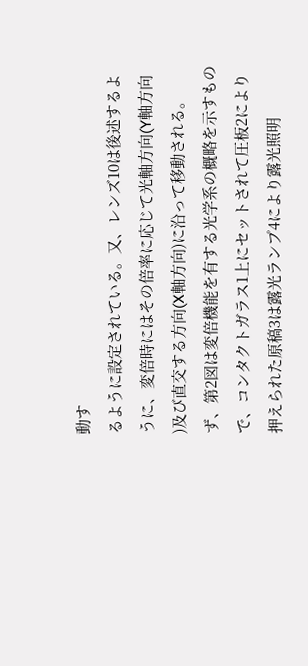動す
るように設定されている。又、レンズ10は後述するよ
うに、変倍時にはその倍率に応じて光軸方向(Y軸方向
)及び直交する方向(X軸方向)に沿って移動される。
ず、第2図は変倍機能を有する光学系の概略を示すもの
で、コンタクトガラス1上にセットされて圧板2により
押えられた原稿3は露光ランプ4により露光照明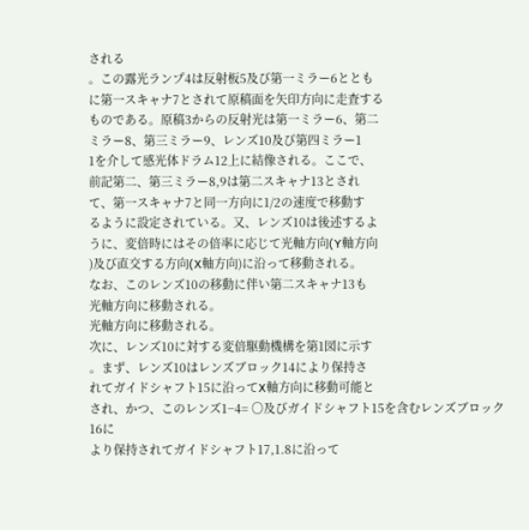される
。この露光ランプ4は反射板5及び第一ミラー6ととも
に第一スキャナ7とされて原稿面を矢印方向に走査する
ものである。原稿3からの反射光は第一ミラー6、第二
ミラー8、第三ミラー9、レンズ10及び第四ミラー1
1を介して感光体ドラム12上に結像される。ここで、
前記第二、第三ミラー8,9は第二スキャナ13とされ
て、第一スキャナ7と同一方向に1/2の速度で移動す
るように設定されている。又、レンズ10は後述するよ
うに、変倍時にはその倍率に応じて光軸方向(Y軸方向
)及び直交する方向(X軸方向)に沿って移動される。
なお、このレンズ10の移動に伴い第二スキャナ13も
光軸方向に移動される。
光軸方向に移動される。
次に、レンズ10に対する変倍駆動機構を第1図に示す
。まず、レンズ10はレンズブロック14により保持さ
れてガイドシャフト15に沿ってX軸方向に移動可能と
され、かつ、このレンズ1−4= 〇及びガイドシャフト15を含むレンズブロック16に
より保持されてガイドシャフト17,1.8に沿って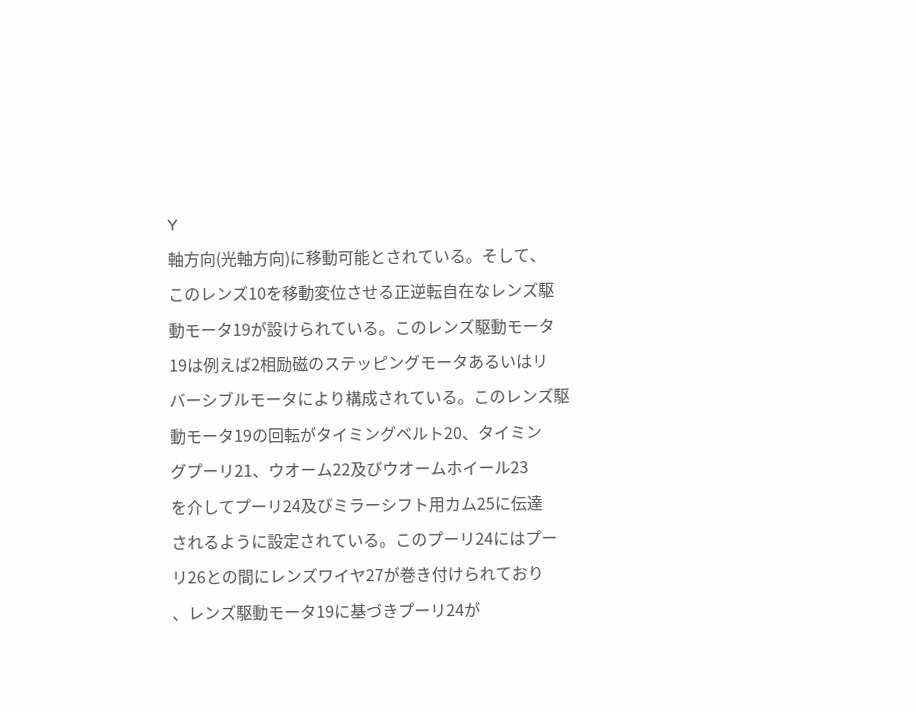Y
軸方向(光軸方向)に移動可能とされている。そして、
このレンズ10を移動変位させる正逆転自在なレンズ駆
動モータ19が設けられている。このレンズ駆動モータ
19は例えば2相励磁のステッピングモータあるいはリ
バーシブルモータにより構成されている。このレンズ駆
動モータ19の回転がタイミングベルト20、タイミン
グプーリ21、ウオーム22及びウオームホイール23
を介してプーリ24及びミラーシフト用カム25に伝達
されるように設定されている。このプーリ24にはプー
リ26との間にレンズワイヤ27が巻き付けられており
、レンズ駆動モータ19に基づきプーリ24が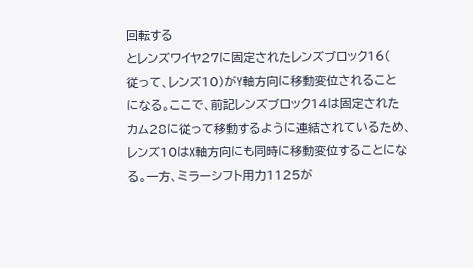回転する
とレンズワイヤ27に固定されたレンズブロック16(
従って、レンズ10)がY軸方向に移動変位されること
になる。ここで、前記レンズブロック14は固定された
カム28に従って移動するように連結されているため、
レンズ10はX軸方向にも同時に移動変位することにな
る。一方、ミラーシフト用力1125が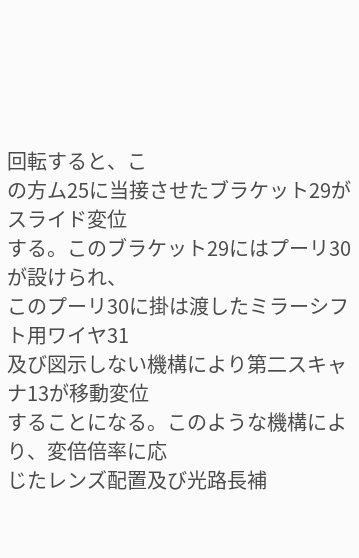回転すると、こ
の方ム25に当接させたブラケット29がスライド変位
する。このブラケット29にはプーリ30が設けられ、
このプーリ30に掛は渡したミラーシフト用ワイヤ31
及び図示しない機構により第二スキャナ13が移動変位
することになる。このような機構により、変倍倍率に応
じたレンズ配置及び光路長補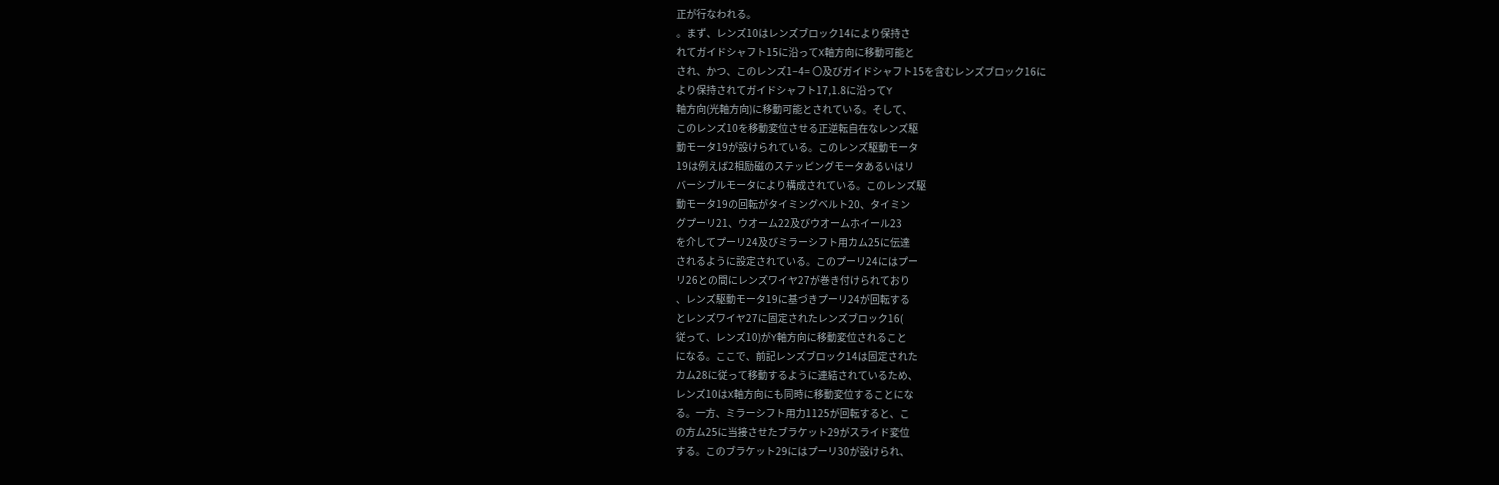正が行なわれる。
。まず、レンズ10はレンズブロック14により保持さ
れてガイドシャフト15に沿ってX軸方向に移動可能と
され、かつ、このレンズ1−4= 〇及びガイドシャフト15を含むレンズブロック16に
より保持されてガイドシャフト17,1.8に沿ってY
軸方向(光軸方向)に移動可能とされている。そして、
このレンズ10を移動変位させる正逆転自在なレンズ駆
動モータ19が設けられている。このレンズ駆動モータ
19は例えば2相励磁のステッピングモータあるいはリ
バーシブルモータにより構成されている。このレンズ駆
動モータ19の回転がタイミングベルト20、タイミン
グプーリ21、ウオーム22及びウオームホイール23
を介してプーリ24及びミラーシフト用カム25に伝達
されるように設定されている。このプーリ24にはプー
リ26との間にレンズワイヤ27が巻き付けられており
、レンズ駆動モータ19に基づきプーリ24が回転する
とレンズワイヤ27に固定されたレンズブロック16(
従って、レンズ10)がY軸方向に移動変位されること
になる。ここで、前記レンズブロック14は固定された
カム28に従って移動するように連結されているため、
レンズ10はX軸方向にも同時に移動変位することにな
る。一方、ミラーシフト用力1125が回転すると、こ
の方ム25に当接させたブラケット29がスライド変位
する。このブラケット29にはプーリ30が設けられ、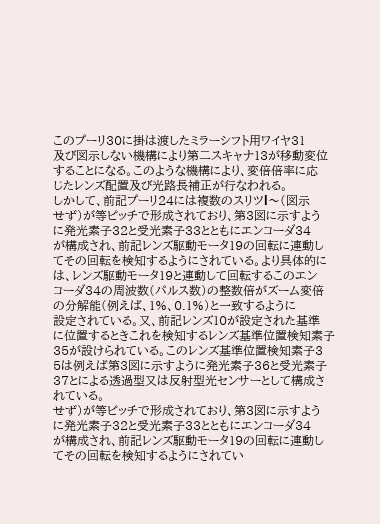このプーリ30に掛は渡したミラーシフト用ワイヤ31
及び図示しない機構により第二スキャナ13が移動変位
することになる。このような機構により、変倍倍率に応
じたレンズ配置及び光路長補正が行なわれる。
しかして、前記プーリ24には複数のスリツl〜(図示
せず)が等ピッチで形成されており、第3図に示すよう
に発光素子32と受光素子33とともにエンコーダ34
が構成され、前記レンズ駆動モータ19の回転に連動し
てその回転を検知するようにされている。より具体的に
は、レンズ駆動モータ19と連動して回転するこのエン
コーダ34の周波数(パルス数)の整数倍がズーム変倍
の分解能(例えば、1%、0.1%)と一致するように
設定されている。又、前記レンズ10が設定された基準
に位置するときこれを検知するレンズ基準位置検知素子
35が設けられている。このレンズ基準位置検知素子3
5は例えば第3図に示すように発光素子36と受光素子
37とによる透過型又は反射型光センサーとして構成さ
れている。
せず)が等ピッチで形成されており、第3図に示すよう
に発光素子32と受光素子33とともにエンコーダ34
が構成され、前記レンズ駆動モータ19の回転に連動し
てその回転を検知するようにされてい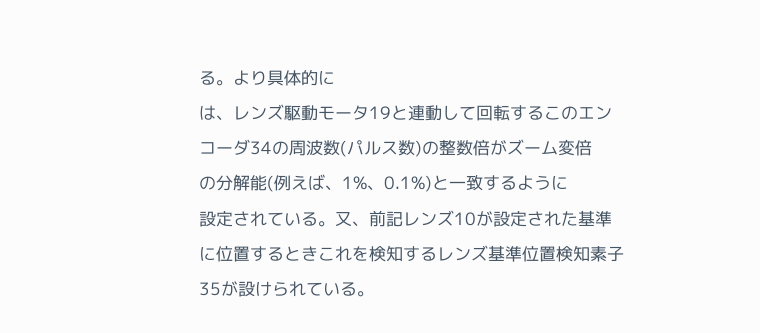る。より具体的に
は、レンズ駆動モータ19と連動して回転するこのエン
コーダ34の周波数(パルス数)の整数倍がズーム変倍
の分解能(例えば、1%、0.1%)と一致するように
設定されている。又、前記レンズ10が設定された基準
に位置するときこれを検知するレンズ基準位置検知素子
35が設けられている。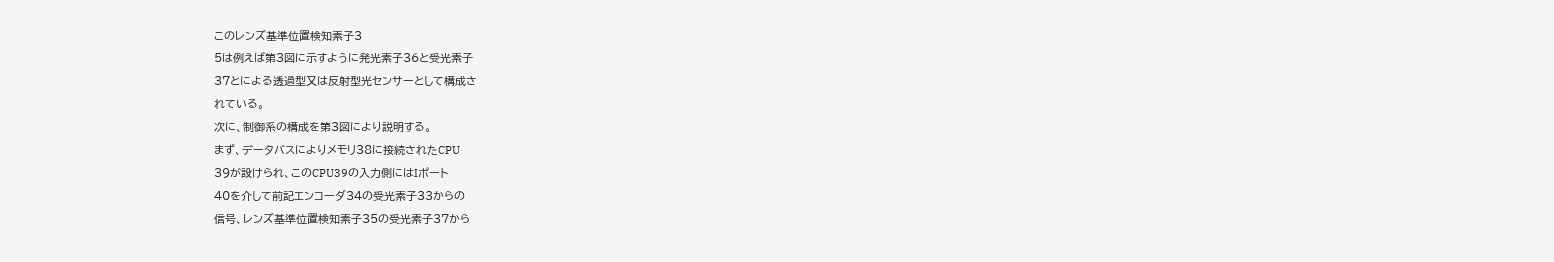このレンズ基準位置検知素子3
5は例えば第3図に示すように発光素子36と受光素子
37とによる透過型又は反射型光センサーとして構成さ
れている。
次に、制御系の構成を第3図により説明する。
まず、データバスによりメモリ38に接続されたCPU
39が設けられ、このCPU39の入力側にはIポート
40を介して前記エンコーダ34の受光素子33からの
信号、レンズ基準位置検知素子35の受光素子37から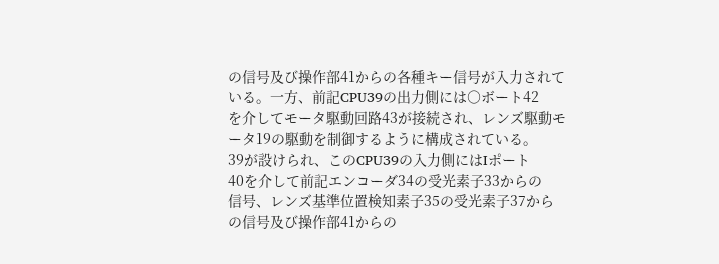の信号及び操作部41からの各種キー信号が入力されて
いる。一方、前記CPU39の出力側には○ボート42
を介してモータ駆動回路43が接続され、レンズ駆動モ
ータ19の駆動を制御するように構成されている。
39が設けられ、このCPU39の入力側にはIポート
40を介して前記エンコーダ34の受光素子33からの
信号、レンズ基準位置検知素子35の受光素子37から
の信号及び操作部41からの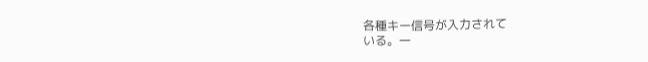各種キー信号が入力されて
いる。一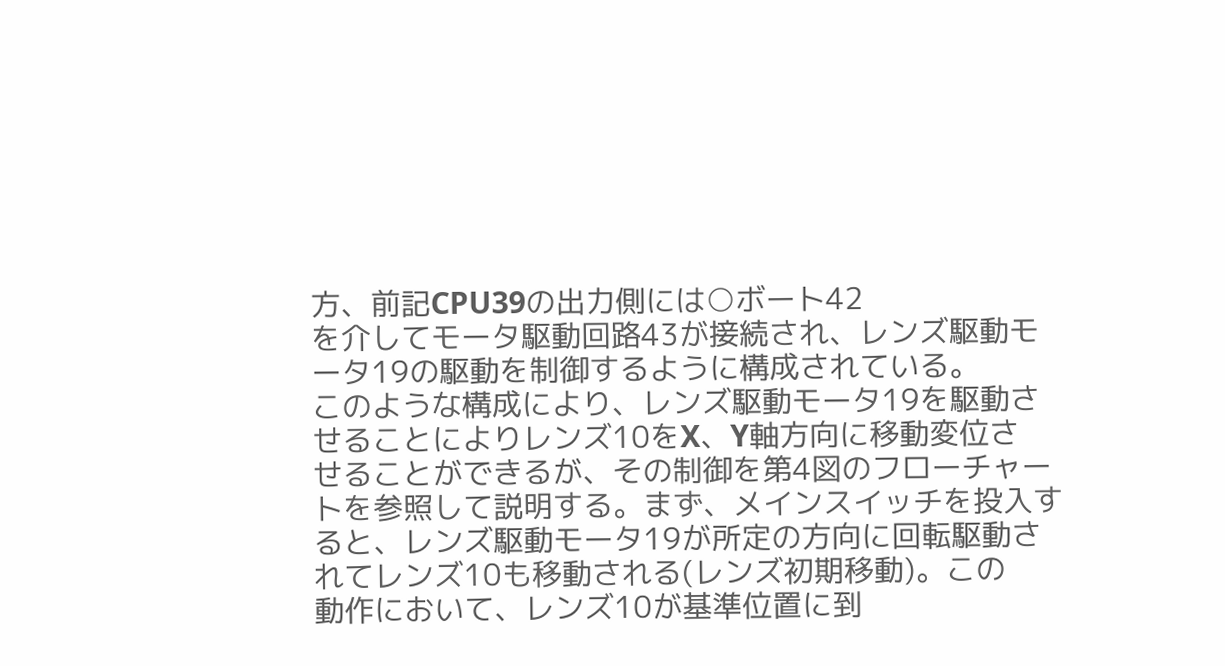方、前記CPU39の出力側には○ボート42
を介してモータ駆動回路43が接続され、レンズ駆動モ
ータ19の駆動を制御するように構成されている。
このような構成により、レンズ駆動モータ19を駆動さ
せることによりレンズ10をX、Y軸方向に移動変位さ
せることができるが、その制御を第4図のフローチャー
トを参照して説明する。まず、メインスイッチを投入す
ると、レンズ駆動モータ19が所定の方向に回転駆動さ
れてレンズ10も移動される(レンズ初期移動)。この
動作において、レンズ10が基準位置に到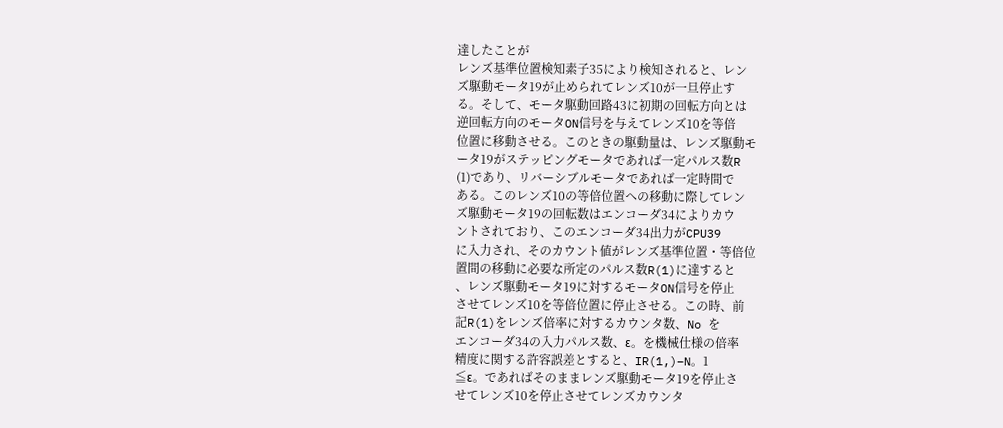達したことが
レンズ基準位置検知素子35により検知されると、レン
ズ駆動モータ19が止められてレンズ10が一旦停止す
る。そして、モータ駆動回路43に初期の回転方向とは
逆回転方向のモータON信号を与えてレンズ10を等倍
位置に移動させる。このときの駆動量は、レンズ駆動モ
ータ19がステッピングモータであれば一定パルス数R
(1)であり、リバーシブルモータであれば一定時間で
ある。このレンズ10の等倍位置への移動に際してレン
ズ駆動モータ19の回転数はエンコーダ34によりカウ
ントされており、このエンコーダ34出力がCPU39
に入力され、そのカウント値がレンズ基準位置・等倍位
置間の移動に必要な所定のパルス数R(1)に達すると
、レンズ駆動モータ19に対するモータON信号を停止
させてレンズ10を等倍位置に停止させる。この時、前
記R(1)をレンズ倍率に対するカウンタ数、No を
エンコーダ34の入力パルス数、ε。を機械仕様の倍率
精度に関する許容誤差とすると、IR(1,)−N。1
≦ε。であればそのままレンズ駆動モータ19を停止さ
せてレンズ10を停止させてレンズカウンタ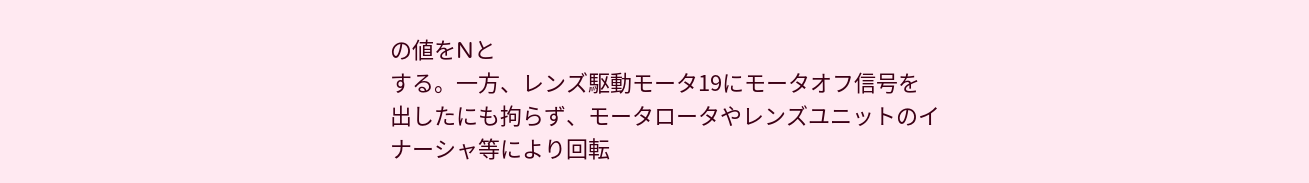の値をNと
する。一方、レンズ駆動モータ19にモータオフ信号を
出したにも拘らず、モータロータやレンズユニットのイ
ナーシャ等により回転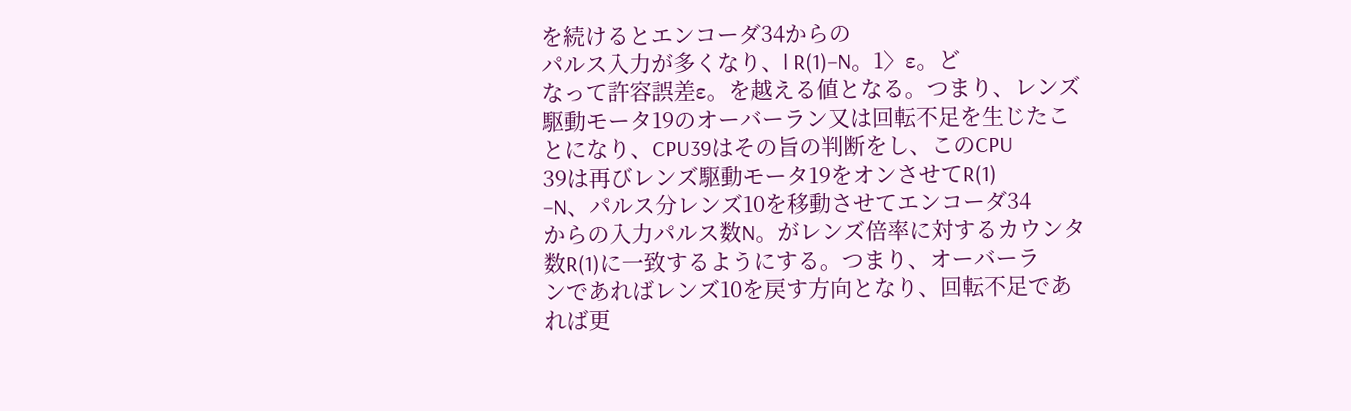を続けるとエンコーダ34からの
パルス入力が多くなり、l R(1)−N。1〉ε。ど
なって許容誤差ε。を越える値となる。つまり、レンズ
駆動モータ19のオーバーラン又は回転不足を生じたこ
とになり、CPU39はその旨の判断をし、このCPU
39は再びレンズ駆動モータ19をオンさせてR(1)
−N、パルス分レンズ10を移動させてエンコーダ34
からの入力パルス数N。がレンズ倍率に対するカウンタ
数R(1)に一致するようにする。つまり、オーバーラ
ンであればレンズ10を戻す方向となり、回転不足であ
れば更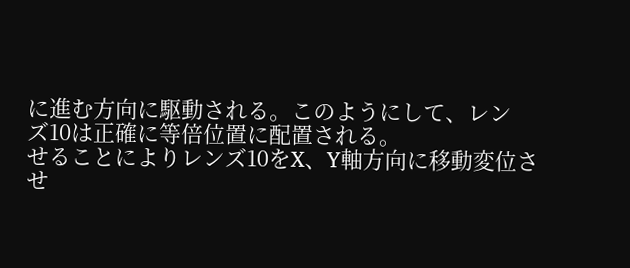に進む方向に駆動される。このようにして、レン
ズ10は正確に等倍位置に配置される。
せることによりレンズ10をX、Y軸方向に移動変位さ
せ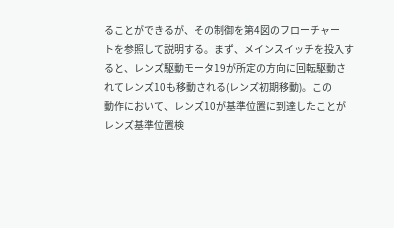ることができるが、その制御を第4図のフローチャー
トを参照して説明する。まず、メインスイッチを投入す
ると、レンズ駆動モータ19が所定の方向に回転駆動さ
れてレンズ10も移動される(レンズ初期移動)。この
動作において、レンズ10が基準位置に到達したことが
レンズ基準位置検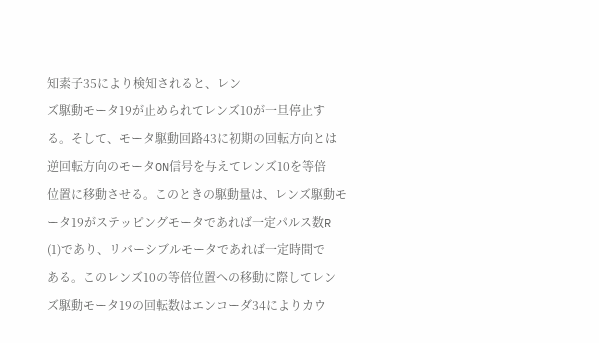知素子35により検知されると、レン
ズ駆動モータ19が止められてレンズ10が一旦停止す
る。そして、モータ駆動回路43に初期の回転方向とは
逆回転方向のモータON信号を与えてレンズ10を等倍
位置に移動させる。このときの駆動量は、レンズ駆動モ
ータ19がステッピングモータであれば一定パルス数R
(1)であり、リバーシブルモータであれば一定時間で
ある。このレンズ10の等倍位置への移動に際してレン
ズ駆動モータ19の回転数はエンコーダ34によりカウ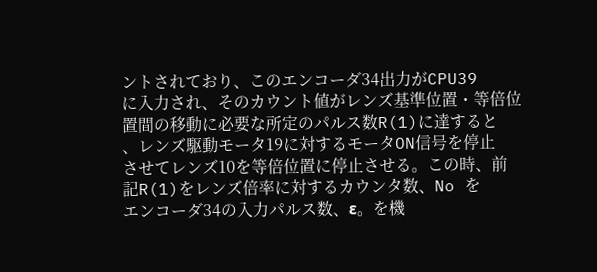ントされており、このエンコーダ34出力がCPU39
に入力され、そのカウント値がレンズ基準位置・等倍位
置間の移動に必要な所定のパルス数R(1)に達すると
、レンズ駆動モータ19に対するモータON信号を停止
させてレンズ10を等倍位置に停止させる。この時、前
記R(1)をレンズ倍率に対するカウンタ数、No を
エンコーダ34の入力パルス数、ε。を機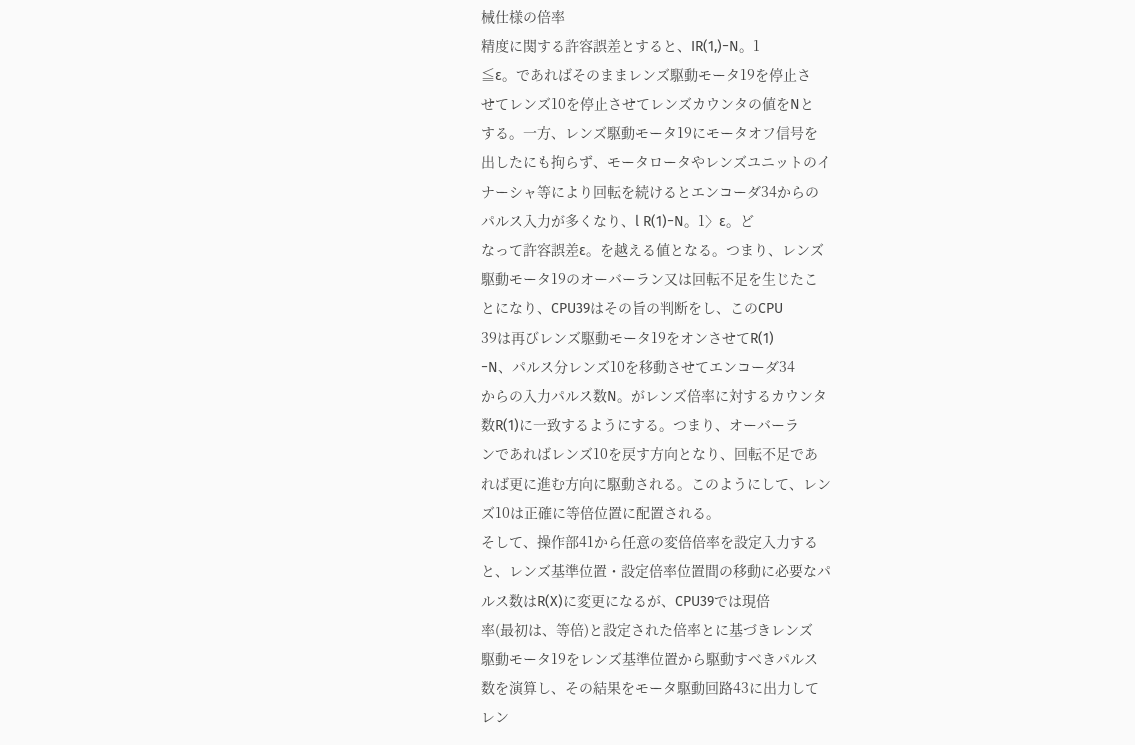械仕様の倍率
精度に関する許容誤差とすると、IR(1,)−N。1
≦ε。であればそのままレンズ駆動モータ19を停止さ
せてレンズ10を停止させてレンズカウンタの値をNと
する。一方、レンズ駆動モータ19にモータオフ信号を
出したにも拘らず、モータロータやレンズユニットのイ
ナーシャ等により回転を続けるとエンコーダ34からの
パルス入力が多くなり、l R(1)−N。1〉ε。ど
なって許容誤差ε。を越える値となる。つまり、レンズ
駆動モータ19のオーバーラン又は回転不足を生じたこ
とになり、CPU39はその旨の判断をし、このCPU
39は再びレンズ駆動モータ19をオンさせてR(1)
−N、パルス分レンズ10を移動させてエンコーダ34
からの入力パルス数N。がレンズ倍率に対するカウンタ
数R(1)に一致するようにする。つまり、オーバーラ
ンであればレンズ10を戻す方向となり、回転不足であ
れば更に進む方向に駆動される。このようにして、レン
ズ10は正確に等倍位置に配置される。
そして、操作部41から任意の変倍倍率を設定入力する
と、レンズ基準位置・設定倍率位置間の移動に必要なパ
ルス数はR(X)に変更になるが、CPU39では現倍
率(最初は、等倍)と設定された倍率とに基づきレンズ
駆動モータ19をレンズ基準位置から駆動すべきパルス
数を演算し、その結果をモータ駆動回路43に出力して
レン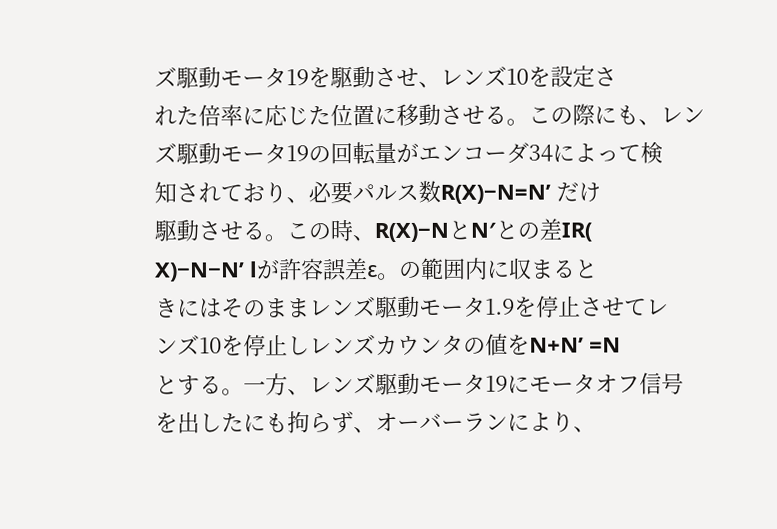ズ駆動モータ19を駆動させ、レンズ10を設定さ
れた倍率に応じた位置に移動させる。この際にも、レン
ズ駆動モータ19の回転量がエンコーダ34によって検
知されており、必要パルス数R(X)−N=N’ だけ
駆動させる。この時、R(X)−NとN′との差IR(
X)−N−N’ lが許容誤差ε。の範囲内に収まると
きにはそのままレンズ駆動モータ1.9を停止させてレ
ンズ10を停止しレンズカウンタの値をN+N’ =N
とする。一方、レンズ駆動モータ19にモータオフ信号
を出したにも拘らず、オーバーランにより、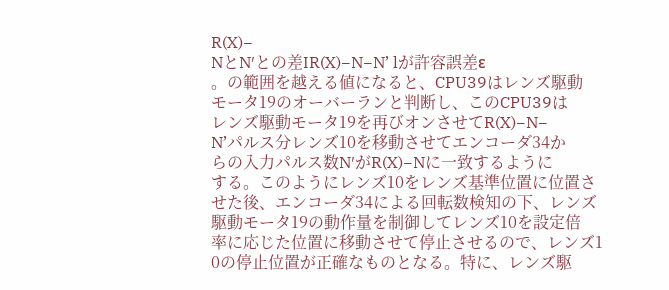R(X)−
NとN′との差IR(X)−N−N’ lが許容誤差ε
。の範囲を越える値になると、CPU39はレンズ駆動
モータ19のオーバーランと判断し、このCPU39は
レンズ駆動モータ19を再びオンさせてR(X)−N−
N’パルス分レンズ10を移動させてエンコーダ34か
らの入力パルス数N′がR(X)−Nに一致するように
する。このようにレンズ10をレンズ基準位置に位置さ
せた後、エンコーダ34による回転数検知の下、レンズ
駆動モータ19の動作量を制御してレンズ10を設定倍
率に応じた位置に移動させて停止させるので、レンズ1
0の停止位置が正確なものとなる。特に、レンズ駆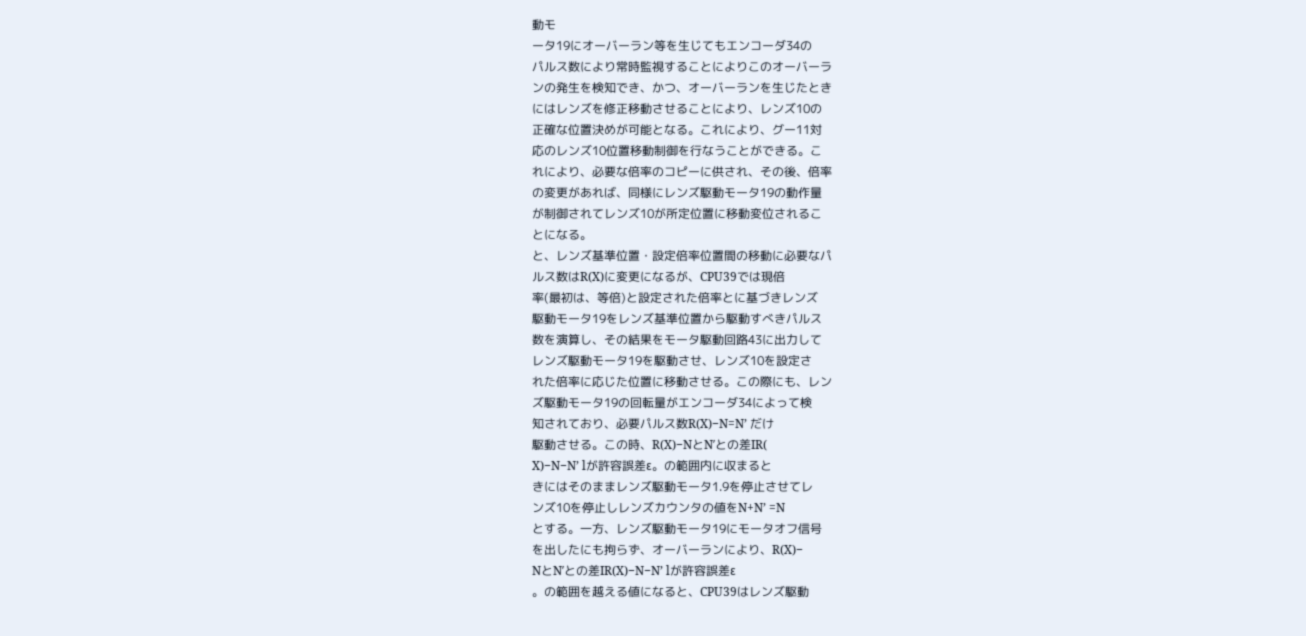動モ
ータ19にオーバーラン等を生じてもエンコーダ34の
パルス数により常時監視することによりこのオーバーラ
ンの発生を検知でき、かつ、オーバーランを生じたとき
にはレンズを修正移動させることにより、レンズ10の
正確な位置決めが可能となる。これにより、グー11対
応のレンズ10位置移動制御を行なうことができる。こ
れにより、必要な倍率のコピーに供され、その後、倍率
の変更があれば、同様にレンズ駆動モータ19の動作量
が制御されてレンズ10が所定位置に移動変位されるこ
とになる。
と、レンズ基準位置・設定倍率位置間の移動に必要なパ
ルス数はR(X)に変更になるが、CPU39では現倍
率(最初は、等倍)と設定された倍率とに基づきレンズ
駆動モータ19をレンズ基準位置から駆動すべきパルス
数を演算し、その結果をモータ駆動回路43に出力して
レンズ駆動モータ19を駆動させ、レンズ10を設定さ
れた倍率に応じた位置に移動させる。この際にも、レン
ズ駆動モータ19の回転量がエンコーダ34によって検
知されており、必要パルス数R(X)−N=N’ だけ
駆動させる。この時、R(X)−NとN′との差IR(
X)−N−N’ lが許容誤差ε。の範囲内に収まると
きにはそのままレンズ駆動モータ1.9を停止させてレ
ンズ10を停止しレンズカウンタの値をN+N’ =N
とする。一方、レンズ駆動モータ19にモータオフ信号
を出したにも拘らず、オーバーランにより、R(X)−
NとN′との差IR(X)−N−N’ lが許容誤差ε
。の範囲を越える値になると、CPU39はレンズ駆動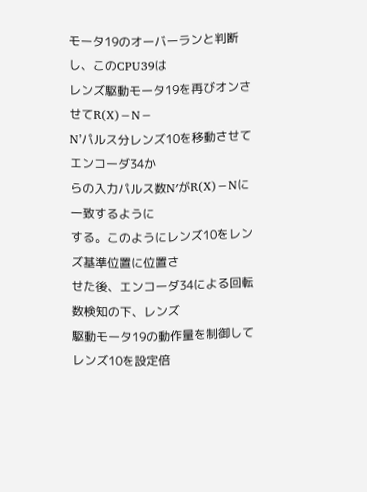モータ19のオーバーランと判断し、このCPU39は
レンズ駆動モータ19を再びオンさせてR(X)−N−
N’パルス分レンズ10を移動させてエンコーダ34か
らの入力パルス数N′がR(X)−Nに一致するように
する。このようにレンズ10をレンズ基準位置に位置さ
せた後、エンコーダ34による回転数検知の下、レンズ
駆動モータ19の動作量を制御してレンズ10を設定倍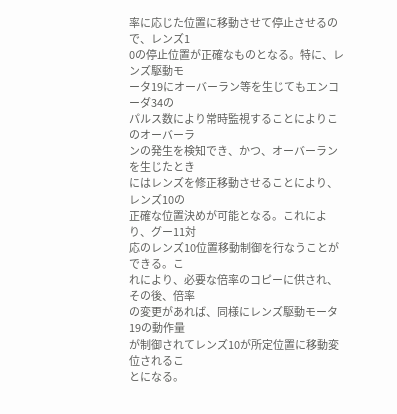率に応じた位置に移動させて停止させるので、レンズ1
0の停止位置が正確なものとなる。特に、レンズ駆動モ
ータ19にオーバーラン等を生じてもエンコーダ34の
パルス数により常時監視することによりこのオーバーラ
ンの発生を検知でき、かつ、オーバーランを生じたとき
にはレンズを修正移動させることにより、レンズ10の
正確な位置決めが可能となる。これにより、グー11対
応のレンズ10位置移動制御を行なうことができる。こ
れにより、必要な倍率のコピーに供され、その後、倍率
の変更があれば、同様にレンズ駆動モータ19の動作量
が制御されてレンズ10が所定位置に移動変位されるこ
とになる。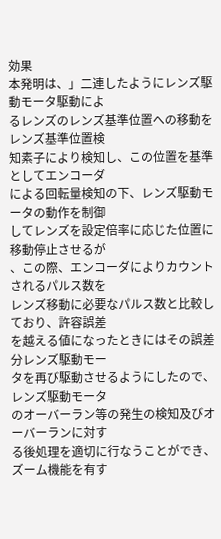効果
本発明は、」二連したようにレンズ駆動モータ駆動によ
るレンズのレンズ基準位置への移動をレンズ基準位置検
知素子により検知し、この位置を基準としてエンコーダ
による回転量検知の下、レンズ駆動モータの動作を制御
してレンズを設定倍率に応じた位置に移動停止させるが
、この際、エンコーダによりカウントされるパルス数を
レンズ移動に必要なパルス数と比較しており、許容誤差
を越える値になったときにはその誤差分レンズ駆動モー
タを再び駆動させるようにしたので、レンズ駆動モータ
のオーバーラン等の発生の検知及びオーバーランに対す
る後処理を適切に行なうことができ、ズーム機能を有す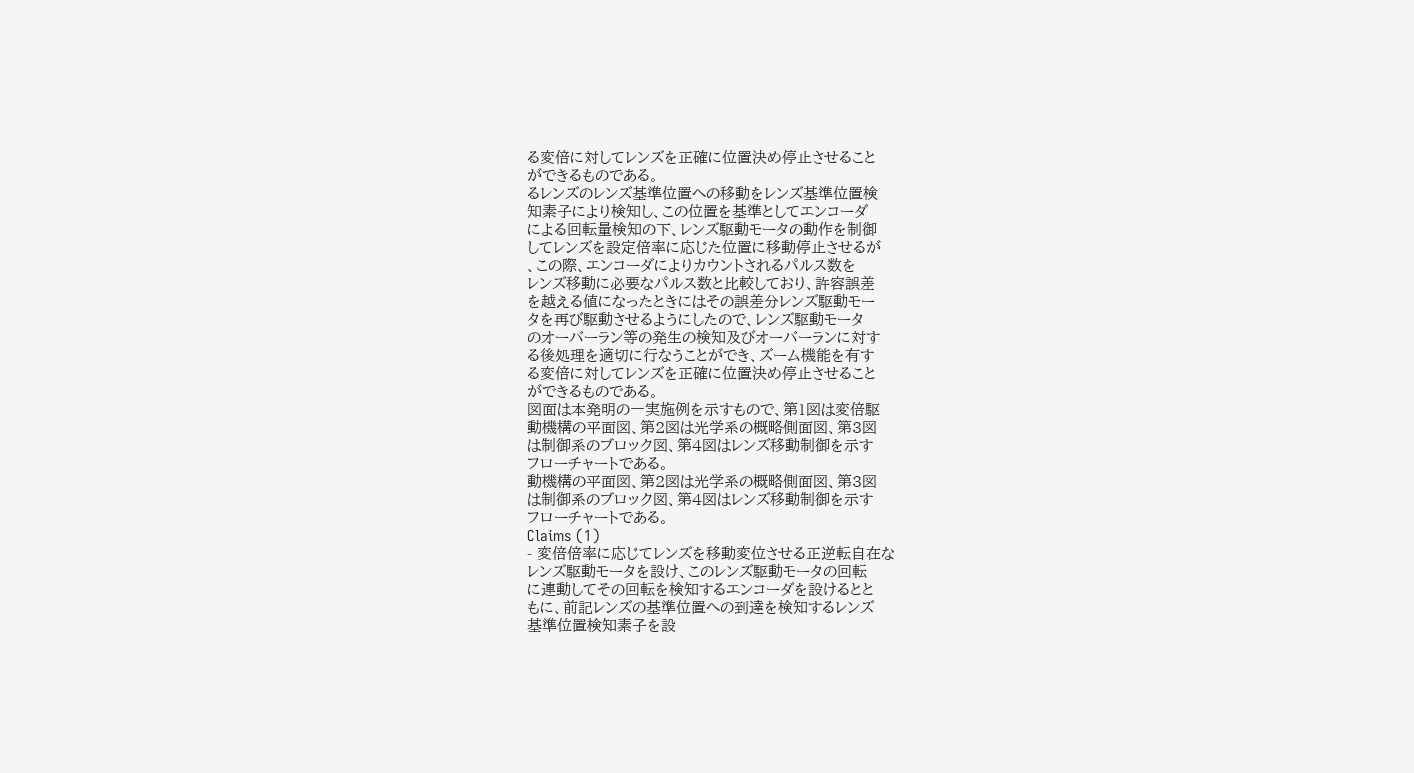る変倍に対してレンズを正確に位置決め停止させること
ができるものである。
るレンズのレンズ基準位置への移動をレンズ基準位置検
知素子により検知し、この位置を基準としてエンコーダ
による回転量検知の下、レンズ駆動モータの動作を制御
してレンズを設定倍率に応じた位置に移動停止させるが
、この際、エンコーダによりカウントされるパルス数を
レンズ移動に必要なパルス数と比較しており、許容誤差
を越える値になったときにはその誤差分レンズ駆動モー
タを再び駆動させるようにしたので、レンズ駆動モータ
のオーバーラン等の発生の検知及びオーバーランに対す
る後処理を適切に行なうことができ、ズーム機能を有す
る変倍に対してレンズを正確に位置決め停止させること
ができるものである。
図面は本発明の一実施例を示すもので、第1図は変倍駆
動機構の平面図、第2図は光学系の概略側面図、第3図
は制御系のブロック図、第4図はレンズ移動制御を示す
フローチャートである。
動機構の平面図、第2図は光学系の概略側面図、第3図
は制御系のブロック図、第4図はレンズ移動制御を示す
フローチャートである。
Claims (1)
- 変倍倍率に応じてレンズを移動変位させる正逆転自在な
レンズ駆動モータを設け、このレンズ駆動モータの回転
に連動してその回転を検知するエンコーダを設けるとと
もに、前記レンズの基準位置への到達を検知するレンズ
基準位置検知素子を設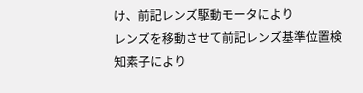け、前記レンズ駆動モータにより
レンズを移動させて前記レンズ基準位置検知素子により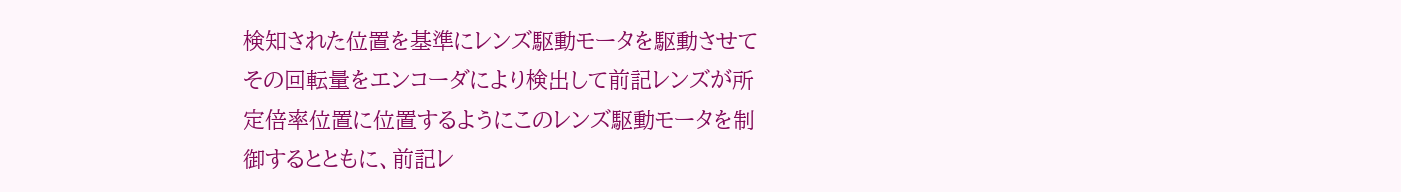検知された位置を基準にレンズ駆動モータを駆動させて
その回転量をエンコーダにより検出して前記レンズが所
定倍率位置に位置するようにこのレンズ駆動モータを制
御するとともに、前記レ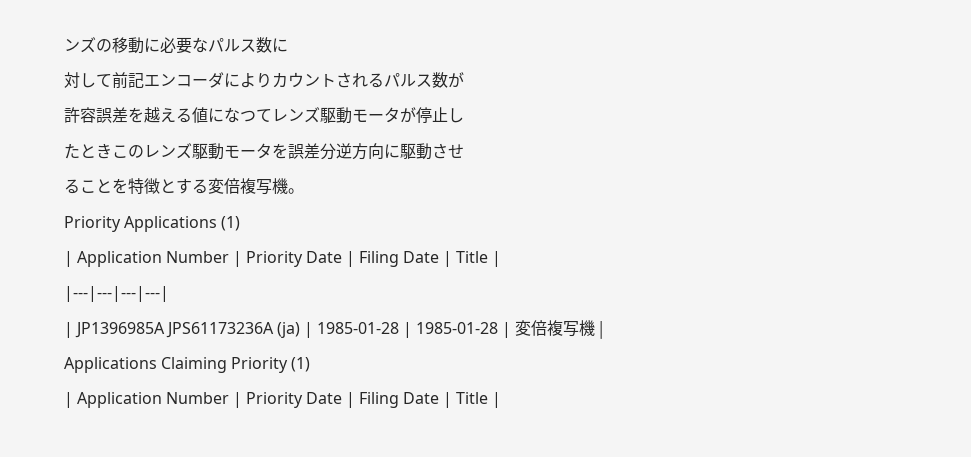ンズの移動に必要なパルス数に
対して前記エンコーダによりカウントされるパルス数が
許容誤差を越える値になつてレンズ駆動モータが停止し
たときこのレンズ駆動モータを誤差分逆方向に駆動させ
ることを特徴とする変倍複写機。
Priority Applications (1)
| Application Number | Priority Date | Filing Date | Title |
|---|---|---|---|
| JP1396985A JPS61173236A (ja) | 1985-01-28 | 1985-01-28 | 変倍複写機 |
Applications Claiming Priority (1)
| Application Number | Priority Date | Filing Date | Title |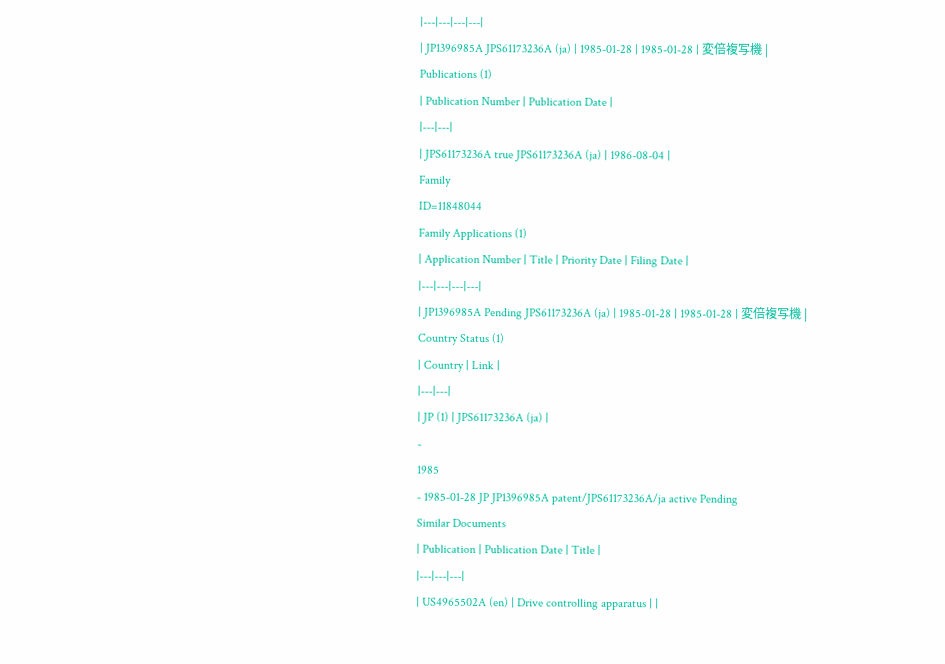|---|---|---|---|
| JP1396985A JPS61173236A (ja) | 1985-01-28 | 1985-01-28 | 変倍複写機 |
Publications (1)
| Publication Number | Publication Date |
|---|---|
| JPS61173236A true JPS61173236A (ja) | 1986-08-04 |
Family
ID=11848044
Family Applications (1)
| Application Number | Title | Priority Date | Filing Date |
|---|---|---|---|
| JP1396985A Pending JPS61173236A (ja) | 1985-01-28 | 1985-01-28 | 変倍複写機 |
Country Status (1)
| Country | Link |
|---|---|
| JP (1) | JPS61173236A (ja) |
-
1985
- 1985-01-28 JP JP1396985A patent/JPS61173236A/ja active Pending
Similar Documents
| Publication | Publication Date | Title |
|---|---|---|
| US4965502A (en) | Drive controlling apparatus | |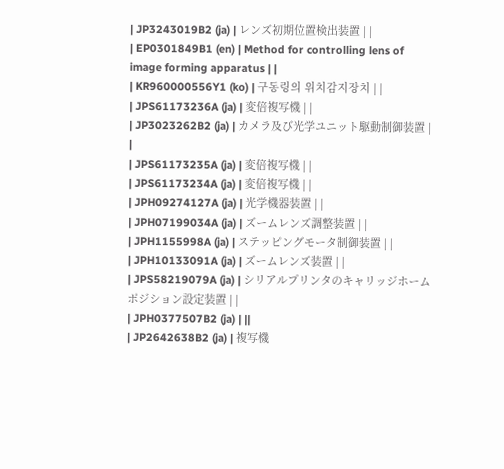| JP3243019B2 (ja) | レンズ初期位置検出装置 | |
| EP0301849B1 (en) | Method for controlling lens of image forming apparatus | |
| KR960000556Y1 (ko) | 구동링의 위치감지장치 | |
| JPS61173236A (ja) | 変倍複写機 | |
| JP3023262B2 (ja) | カメラ及び光学ユニット駆動制御装置 | |
| JPS61173235A (ja) | 変倍複写機 | |
| JPS61173234A (ja) | 変倍複写機 | |
| JPH09274127A (ja) | 光学機器装置 | |
| JPH07199034A (ja) | ズームレンズ調整装置 | |
| JPH1155998A (ja) | ステッピングモータ制御装置 | |
| JPH10133091A (ja) | ズームレンズ装置 | |
| JPS58219079A (ja) | シリアルプリンタのキャリッジホームポジション設定装置 | |
| JPH0377507B2 (ja) | ||
| JP2642638B2 (ja) | 複写機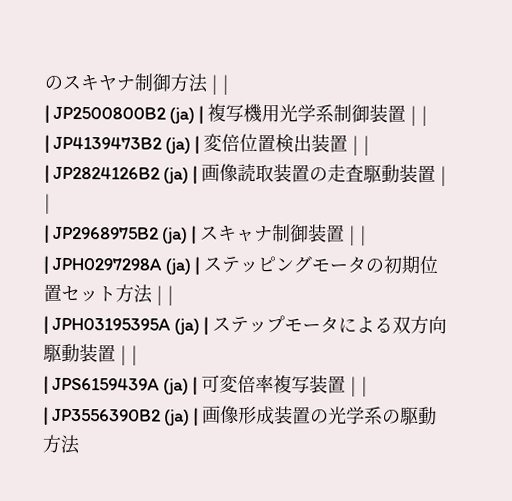のスキヤナ制御方法 | |
| JP2500800B2 (ja) | 複写機用光学系制御装置 | |
| JP4139473B2 (ja) | 変倍位置検出装置 | |
| JP2824126B2 (ja) | 画像読取装置の走査駆動装置 | |
| JP2968975B2 (ja) | スキャナ制御装置 | |
| JPH0297298A (ja) | ステッピングモータの初期位置セット方法 | |
| JPH03195395A (ja) | ステップモータによる双方向駆動装置 | |
| JPS6159439A (ja) | 可変倍率複写装置 | |
| JP3556390B2 (ja) | 画像形成装置の光学系の駆動方法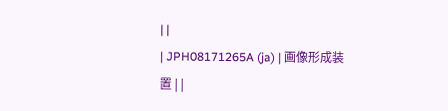| |
| JPH08171265A (ja) | 画像形成装置 | |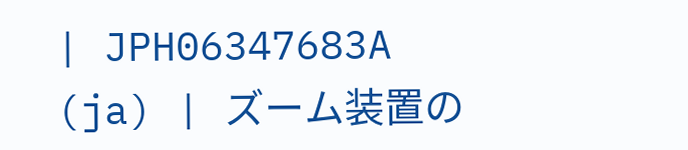| JPH06347683A (ja) | ズーム装置の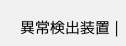異常検出装置 |